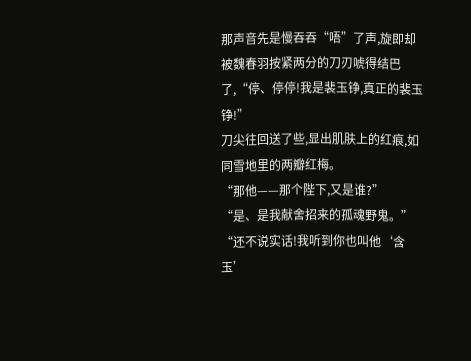那声音先是慢吞吞“唔”了声,旋即却被魏春羽按紧两分的刀刃唬得结巴了,“停、停停!我是裴玉铮,真正的裴玉铮!”
刀尖往回送了些,显出肌肤上的红痕,如同雪地里的两瓣红梅。
“那他——那个陛下,又是谁?”
“是、是我献舍招来的孤魂野鬼。”
“还不说实话!我听到你也叫他‘含玉’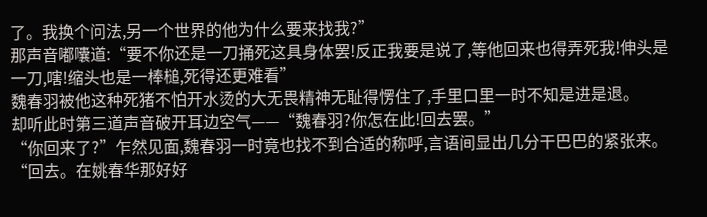了。我换个问法,另一个世界的他为什么要来找我?”
那声音嘟囔道:“要不你还是一刀捅死这具身体罢!反正我要是说了,等他回来也得弄死我!伸头是一刀,嗐!缩头也是一棒槌,死得还更难看”
魏春羽被他这种死猪不怕开水烫的大无畏精神无耻得愣住了,手里口里一时不知是进是退。
却听此时第三道声音破开耳边空气——“魏春羽?你怎在此!回去罢。”
“你回来了?”乍然见面,魏春羽一时竟也找不到合适的称呼,言语间显出几分干巴巴的紧张来。
“回去。在姚春华那好好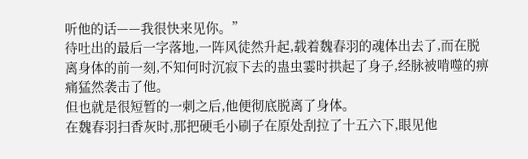听他的话——我很快来见你。”
待吐出的最后一字落地,一阵风徒然升起,载着魏春羽的魂体出去了,而在脱离身体的前一刻,不知何时沉寂下去的蛊虫霎时拱起了身子,经脉被啃噬的痹痛猛然袭击了他。
但也就是很短暂的一刺之后,他便彻底脱离了身体。
在魏春羽扫香灰时,那把硬毛小刷子在原处刮拉了十五六下,眼见他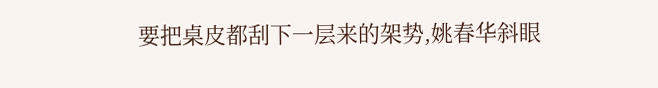要把桌皮都刮下一层来的架势,姚春华斜眼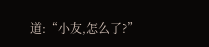道:“小友,怎么了?”